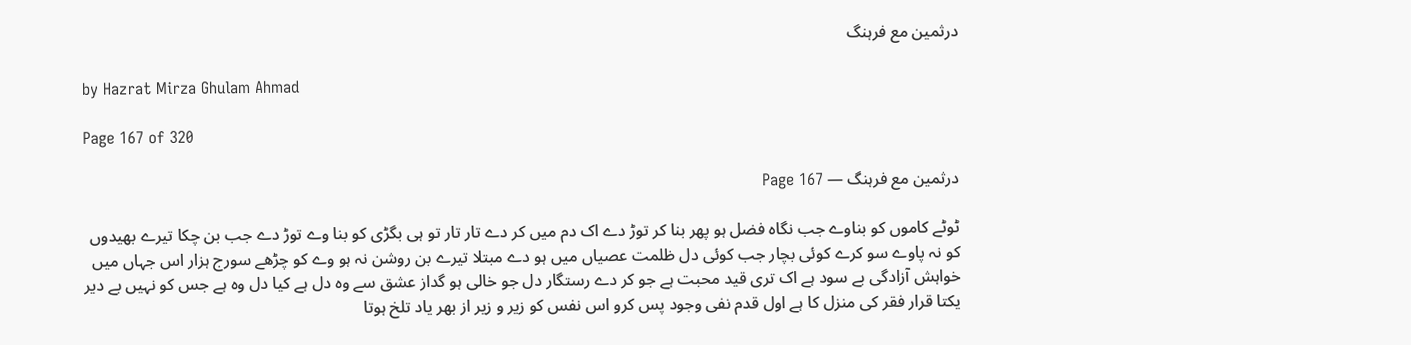درثمین مع فرہنگ

by Hazrat Mirza Ghulam Ahmad

Page 167 of 320

درثمین مع فرہنگ — Page 167

ٹوٹے کاموں کو بناوے جب نگاہ فضل ہو پھر بنا کر توڑ دے اک دم میں کر دے تار تار تو ہی بگڑی کو بنا وے توڑ دے جب بن چکا تیرے بھیدوں کو نہ پاوے سو کرے کوئی بچار جب کوئی دل ظلمت عصیاں میں ہو دے مبتلا تیرے بن روشن نہ ہو وے کو چڑھے سورج ہزار اس جہاں میں خواہش آزادگی بے سود ہے اک تری قید محبت ہے جو کر دے رستگار دل جو خالی ہو گداز عشق سے وہ دل ہے کیا دل وہ ہے جس کو نہیں بے دیر یکتا قرار فقر کی منزل کا ہے اول قدم نفی وجود پس کرو اس نفس کو زیر و زیر از بهر یاد تلخ ہوتا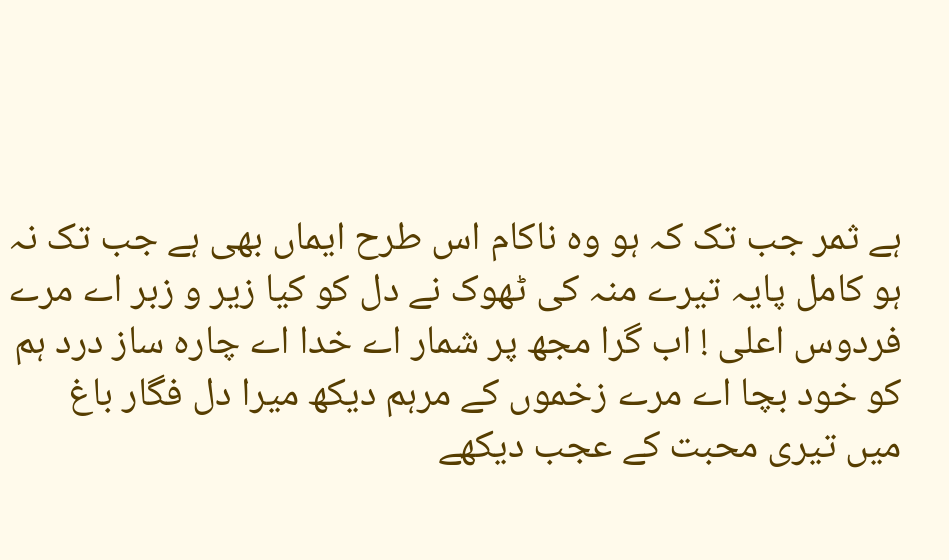ہے ثمر جب تک کہ ہو وہ ناکام اس طرح ایماں بھی ہے جب تک نہ ہو کامل پایہ تیرے منہ کی ٹھوک نے دل کو کیا زیر و زبر اے مرے فردوس اعلی ! اب گرا مجھ پر شمار اے خدا اے چارہ ساز درد ہم کو خود بچا اے مرے زخموں کے مرہم دیکھ میرا دل فگار باغ میں تیری محبت کے عجب دیکھے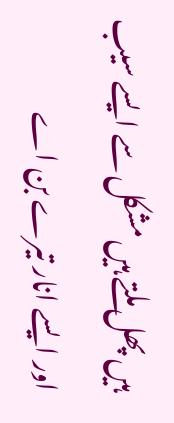ہیں پھل ملتے ہیں مشکل سے ایسے سیب اور ایسے انار تیرے بن اے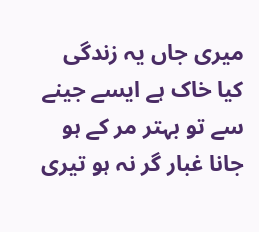میری جاں یہ زندگی کیا خاک ہے ایسے جینے سے تو بہتر مر کے ہو جانا غبار گر نہ ہو تیری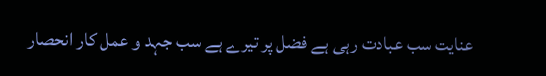عنایت سب عبادت رہی ہے فضل پر تیرے ہے سب جہد و عمل کار انحصار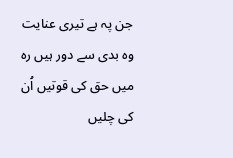جن پہ ہے تیری عنایت وہ بدی سے دور ہیں رہ میں حق کی قوتیں اُن کی چلیں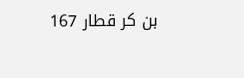بن کر قطار 167